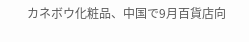カネボウ化粧品、中国で9月百貨店向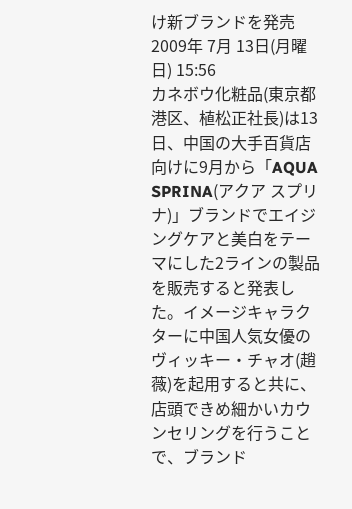け新ブランドを発売
2009年 7月 13日(月曜日) 15:56
カネボウ化粧品(東京都港区、植松正社長)は13日、中国の大手百貨店向けに9月から「AQUA SPRINA(アクア スプリナ)」ブランドでエイジングケアと美白をテーマにした2ラインの製品を販売すると発表した。イメージキャラクターに中国人気女優のヴィッキー・チャオ(趙薇)を起用すると共に、店頭できめ細かいカウンセリングを行うことで、ブランド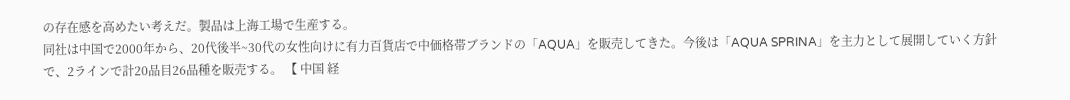の存在感を高めたい考えだ。製品は上海工場で生産する。
同社は中国で2000年から、20代後半~30代の女性向けに有力百貨店で中価格帯ブランドの「AQUA」を販売してきた。今後は「AQUA SPRINA」を主力として展開していく方針で、2ラインで計20品目26品種を販売する。 【 中国 経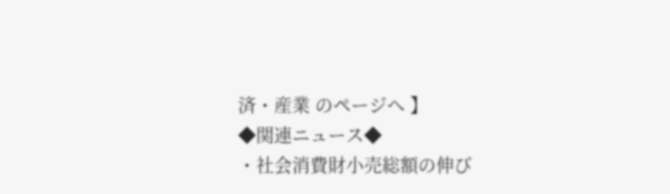済・産業 のページへ 】
◆関連ニュース◆
・社会消費財小売総額の伸び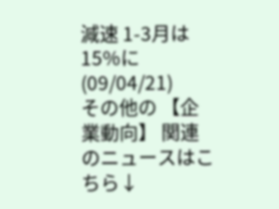減速 1-3月は15%に (09/04/21)
その他の 【企業動向】 関連のニュースはこちら↓